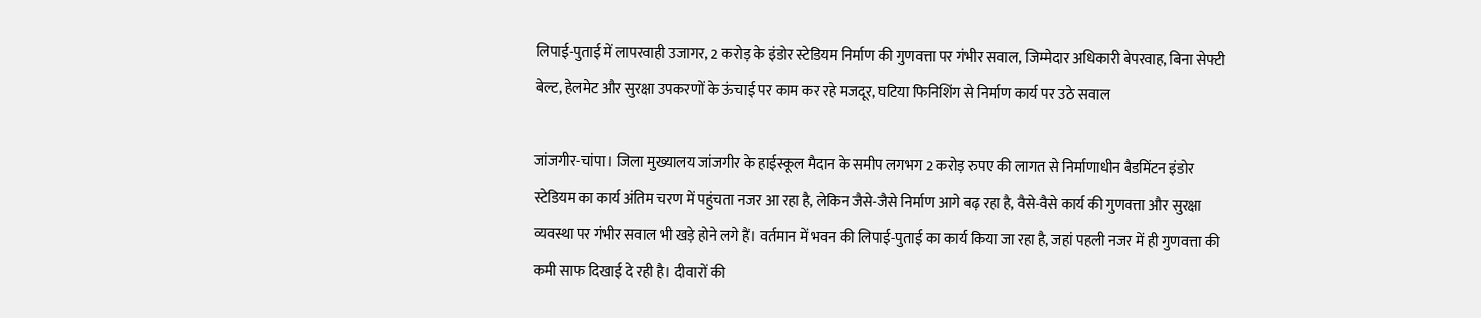लिपाई-पुताई में लापरवाही उजागर, 2 करोड़ के इंडोर स्टेडियम निर्माण की गुणवत्ता पर गंभीर सवाल, जिम्मेदार अधिकारी बेपरवाह, बिना सेफ्टी बेल्ट, हेलमेट और सुरक्षा उपकरणों के ऊंचाई पर काम कर रहे मजदूर, घटिया फिनिशिंग से निर्माण कार्य पर उठे सवाल

जांजगीर-चांपा। जिला मुख्यालय जांजगीर के हाईस्कूल मैदान के समीप लगभग 2 करोड़ रुपए की लागत से निर्माणाधीन बैडमिंटन इंडोर स्टेडियम का कार्य अंतिम चरण में पहुंचता नजर आ रहा है, लेकिन जैसे-जैसे निर्माण आगे बढ़ रहा है, वैसे-वैसे कार्य की गुणवत्ता और सुरक्षा व्यवस्था पर गंभीर सवाल भी खड़े होने लगे हैं। वर्तमान में भवन की लिपाई-पुताई का कार्य किया जा रहा है, जहां पहली नजर में ही गुणवत्ता की कमी साफ दिखाई दे रही है। दीवारों की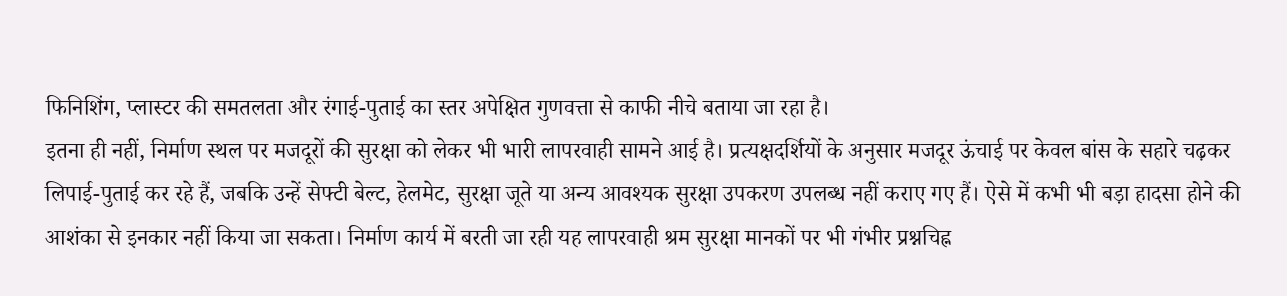फिनिशिंग, प्लास्टर की समतलता और रंगाई-पुताई का स्तर अपेक्षित गुणवत्ता से काफी नीचे बताया जा रहा है।
इतना ही नहीं, निर्माण स्थल पर मजदूरों की सुरक्षा को लेकर भी भारी लापरवाही सामने आई है। प्रत्यक्षदर्शियों के अनुसार मजदूर ऊंचाई पर केवल बांस के सहारे चढ़कर लिपाई-पुताई कर रहे हैं, जबकि उन्हें सेफ्टी बेल्ट, हेलमेट, सुरक्षा जूते या अन्य आवश्यक सुरक्षा उपकरण उपलब्ध नहीं कराए गए हैं। ऐसे में कभी भी बड़ा हादसा होने की आशंका से इनकार नहीं किया जा सकता। निर्माण कार्य में बरती जा रही यह लापरवाही श्रम सुरक्षा मानकों पर भी गंभीर प्रश्नचिह्न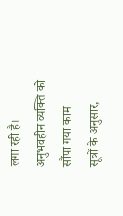लगा रही है।
अनुभवहीन व्यक्ति को सौंपा गया काम
सूत्रों के अनुसार,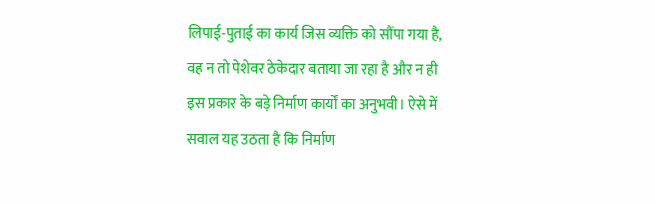लिपाई-पुताई का कार्य जिस व्यक्ति को सौंपा गया है, वह न तो पेशेवर ठेकेदार बताया जा रहा है और न ही इस प्रकार के बड़े निर्माण कार्यों का अनुभवी। ऐसे में सवाल यह उठता है कि निर्माण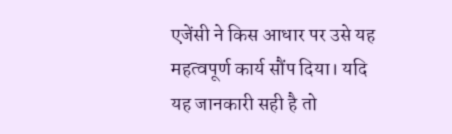एजेंसी ने किस आधार पर उसे यह महत्वपूर्ण कार्य सौंप दिया। यदि यह जानकारी सही है तो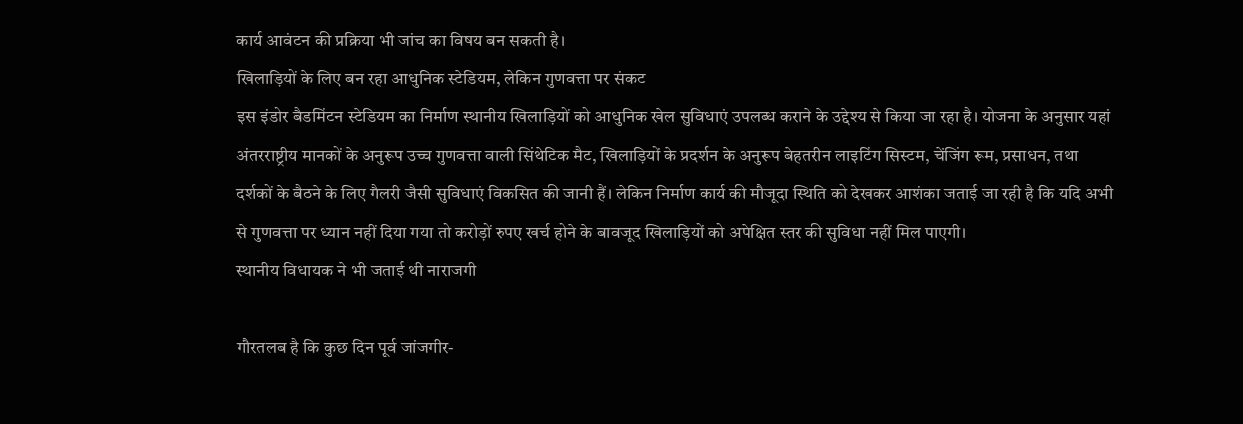कार्य आवंटन की प्रक्रिया भी जांच का विषय बन सकती है।
खिलाड़ियों के लिए बन रहा आधुनिक स्टेडियम, लेकिन गुणवत्ता पर संकट
इस इंडोर बैडमिंटन स्टेडियम का निर्माण स्थानीय खिलाड़ियों को आधुनिक खेल सुविधाएं उपलब्ध कराने के उद्देश्य से किया जा रहा है। योजना के अनुसार यहां अंतरराष्ट्रीय मानकों के अनुरूप उच्च गुणवत्ता वाली सिंथेटिक मैट, खिलाड़ियों के प्रदर्शन के अनुरूप बेहतरीन लाइटिंग सिस्टम, चेंजिंग रूम, प्रसाधन, तथा दर्शकों के बैठने के लिए गैलरी जैसी सुविधाएं विकसित की जानी हैं। लेकिन निर्माण कार्य की मौजूदा स्थिति को देखकर आशंका जताई जा रही है कि यदि अभी से गुणवत्ता पर ध्यान नहीं दिया गया तो करोड़ों रुपए खर्च होने के बावजूद खिलाड़ियों को अपेक्षित स्तर की सुविधा नहीं मिल पाएगी।
स्थानीय विधायक ने भी जताई थी नाराजगी

गौरतलब है कि कुछ दिन पूर्व जांजगीर-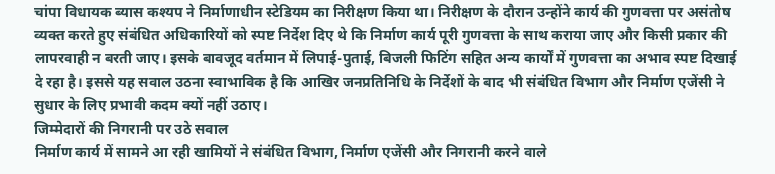चांपा विधायक ब्यास कश्यप ने निर्माणाधीन स्टेडियम का निरीक्षण किया था। निरीक्षण के दौरान उन्होंने कार्य की गुणवत्ता पर असंतोष व्यक्त करते हुए संबंधित अधिकारियों को स्पष्ट निर्देश दिए थे कि निर्माण कार्य पूरी गुणवत्ता के साथ कराया जाए और किसी प्रकार की लापरवाही न बरती जाए। इसके बावजूद वर्तमान में लिपाई-पुताई, बिजली फिटिंग सहित अन्य कार्यों में गुणवत्ता का अभाव स्पष्ट दिखाई दे रहा है। इससे यह सवाल उठना स्वाभाविक है कि आखिर जनप्रतिनिधि के निर्देशों के बाद भी संबंधित विभाग और निर्माण एजेंसी ने सुधार के लिए प्रभावी कदम क्यों नहीं उठाए।
जिम्मेदारों की निगरानी पर उठे सवाल
निर्माण कार्य में सामने आ रही खामियों ने संबंधित विभाग, निर्माण एजेंसी और निगरानी करने वाले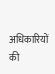अधिकारियों की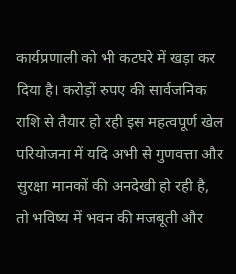कार्यप्रणाली को भी कटघरे में खड़ा कर दिया है। करोड़ों रुपए की सार्वजनिक राशि से तैयार हो रही इस महत्वपूर्ण खेल परियोजना में यदि अभी से गुणवत्ता और सुरक्षा मानकों की अनदेखी हो रही है, तो भविष्य में भवन की मजबूती और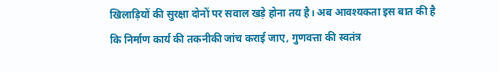खिलाड़ियों की सुरक्षा दोनों पर सवाल खड़े होना तय है। अब आवश्यकता इस बात की है कि निर्माण कार्य की तकनीकी जांच कराई जाए, गुणवत्ता की स्वतंत्र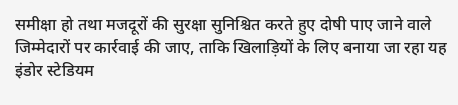समीक्षा हो तथा मजदूरों की सुरक्षा सुनिश्चित करते हुए दोषी पाए जाने वाले जिम्मेदारों पर कार्रवाई की जाए, ताकि खिलाड़ियों के लिए बनाया जा रहा यह इंडोर स्टेडियम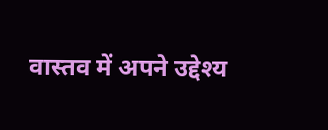वास्तव में अपने उद्देश्य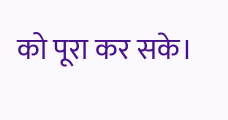को पूरा कर सके।